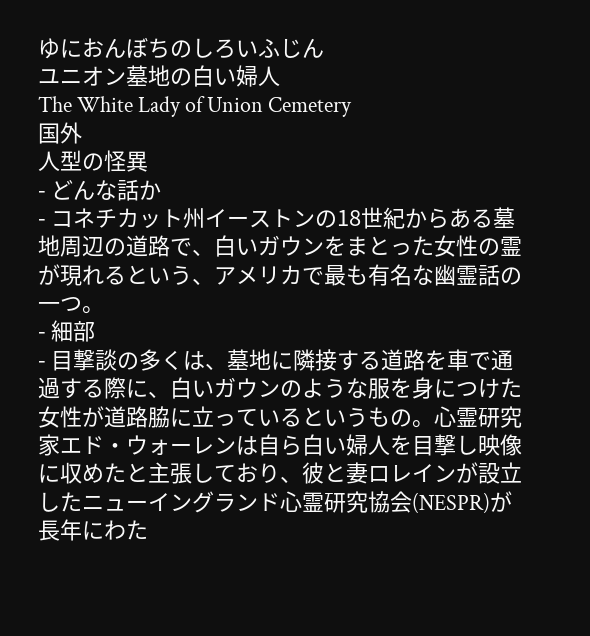ゆにおんぼちのしろいふじん
ユニオン墓地の白い婦人
The White Lady of Union Cemetery
国外
人型の怪異
- どんな話か
- コネチカット州イーストンの18世紀からある墓地周辺の道路で、白いガウンをまとった女性の霊が現れるという、アメリカで最も有名な幽霊話の一つ。
- 細部
- 目撃談の多くは、墓地に隣接する道路を車で通過する際に、白いガウンのような服を身につけた女性が道路脇に立っているというもの。心霊研究家エド・ウォーレンは自ら白い婦人を目撃し映像に収めたと主張しており、彼と妻ロレインが設立したニューイングランド心霊研究協会(NESPR)が長年にわた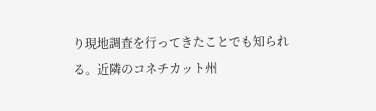り現地調査を行ってきたことでも知られる。近隣のコネチカット州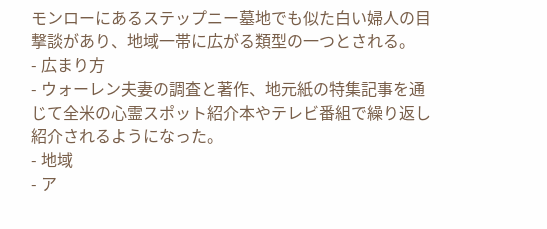モンローにあるステップニー墓地でも似た白い婦人の目撃談があり、地域一帯に広がる類型の一つとされる。
- 広まり方
- ウォーレン夫妻の調査と著作、地元紙の特集記事を通じて全米の心霊スポット紹介本やテレビ番組で繰り返し紹介されるようになった。
- 地域
- ア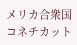メリカ合衆国コネチカット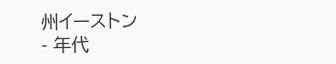州イーストン
- 年代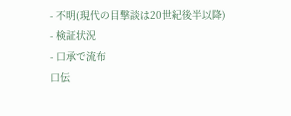- 不明(現代の目撃談は20世紀後半以降)
- 検証状況
- 口承で流布
口伝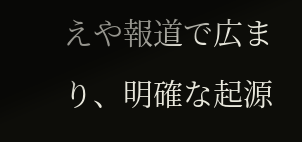えや報道で広まり、明確な起源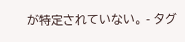が特定されていない。 - タグ